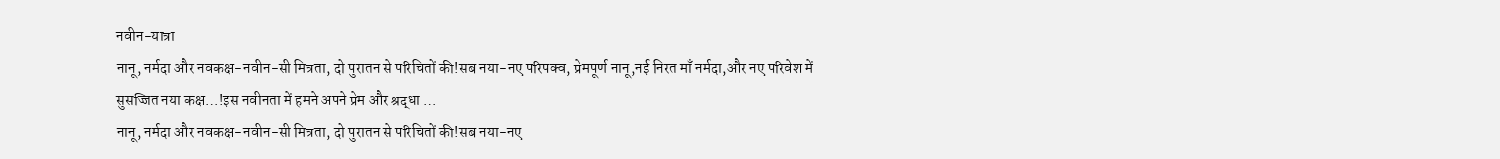नवीन-यात्रा
नानू, नर्मदा और नवकक्ष-नवीन-सी मित्रता, दो पुरातन से परिचितों की!सब नया-नए परिपक्व, प्रेमपूर्ण नानू,नई निरत माँ नर्मदा,और नए परिवेश में सुसज्जित नया कक्ष…!इस नवीनता में हमने अपने प्रेम और श्रद्धा …
नानू, नर्मदा और नवकक्ष-नवीन-सी मित्रता, दो पुरातन से परिचितों की!सब नया-नए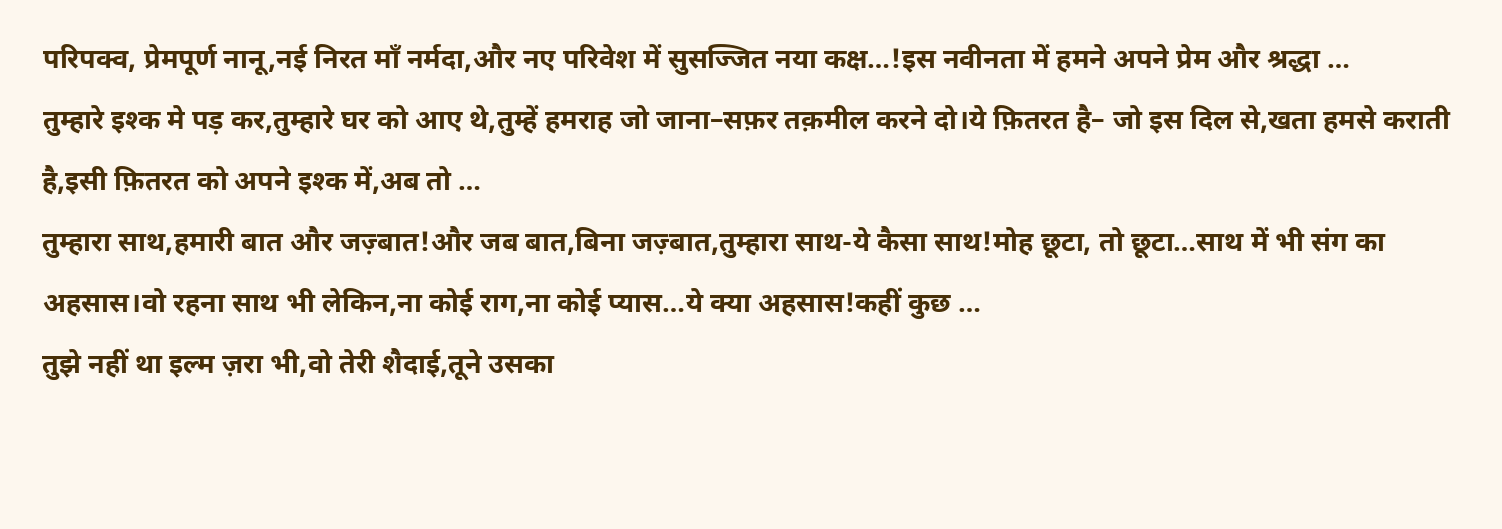परिपक्व, प्रेमपूर्ण नानू,नई निरत माँ नर्मदा,और नए परिवेश में सुसज्जित नया कक्ष…!इस नवीनता में हमने अपने प्रेम और श्रद्धा …
तुम्हारे इश्क मे पड़ कर,तुम्हारे घर को आए थे,तुम्हें हमराह जो जाना–सफ़र तक़मील करने दो।ये फ़ितरत है– जो इस दिल से,खता हमसे कराती है,इसी फ़ितरत को अपने इश्क में,अब तो …
तुम्हारा साथ,हमारी बात और जज़्बात!और जब बात,बिना जज़्बात,तुम्हारा साथ-ये कैसा साथ!मोह छूटा, तो छूटा…साथ में भी संग का अहसास।वो रहना साथ भी लेकिन,ना कोई राग,ना कोई प्यास…ये क्या अहसास!कहीं कुछ …
तुझे नहीं था इल्म ज़रा भी,वो तेरी शैदाई,तूने उसका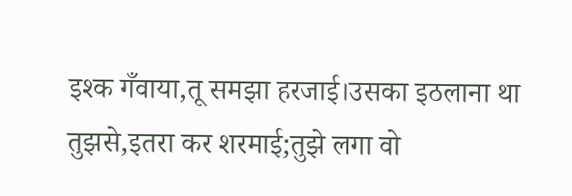इश्क गँवाया,तू समझा हरजाई।उसका इठलाना था तुझसे,इतरा कर शरमाई;तुझे लगा वो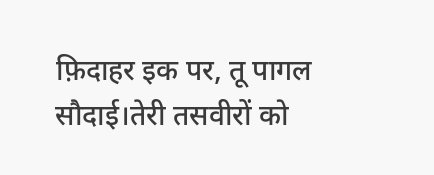फ़िदाहर इक पर, तू पागल सौदाई।तेरी तसवीरों को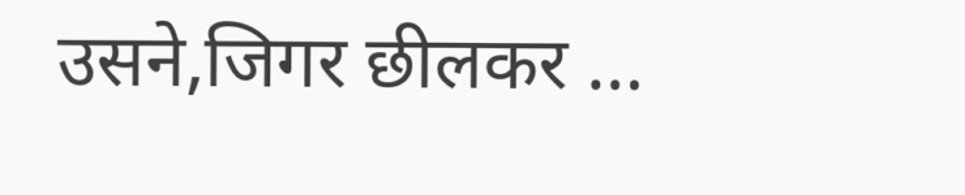उसने,जिगर छीलकर …